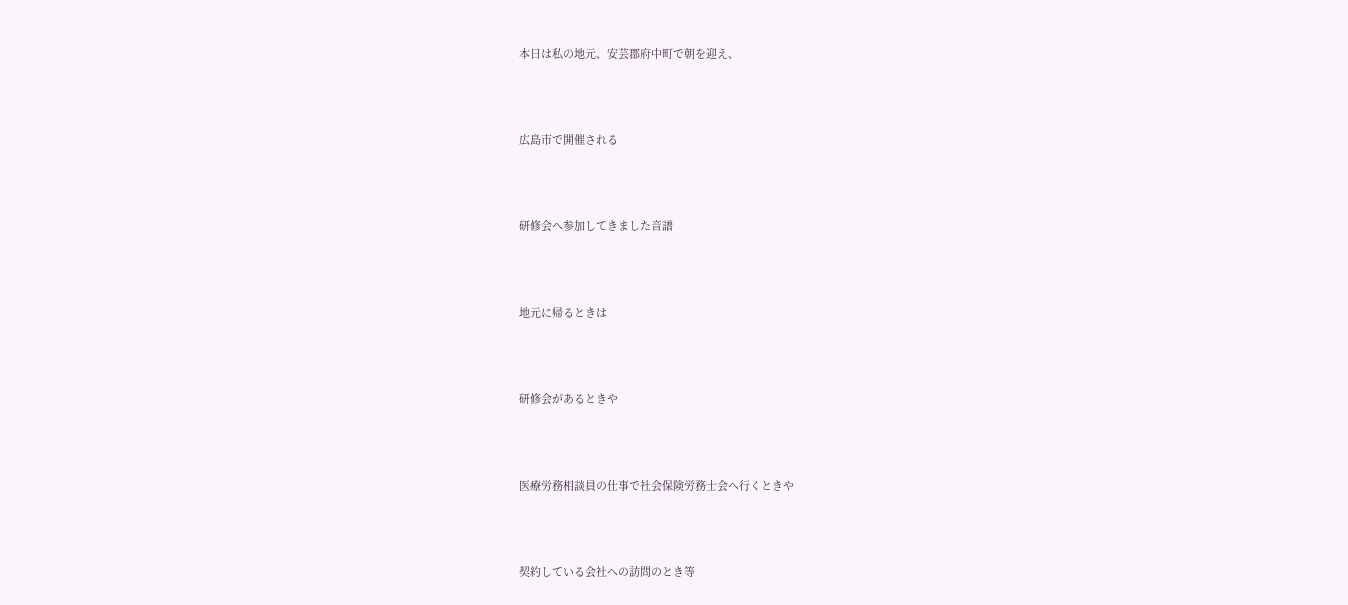本日は私の地元、安芸郡府中町で朝を迎え、



広島市で開催される



研修会へ参加してきました音譜



地元に帰るときは



研修会があるときや



医療労務相談員の仕事で社会保険労務士会へ行くときや



契約している会社への訪問のとき等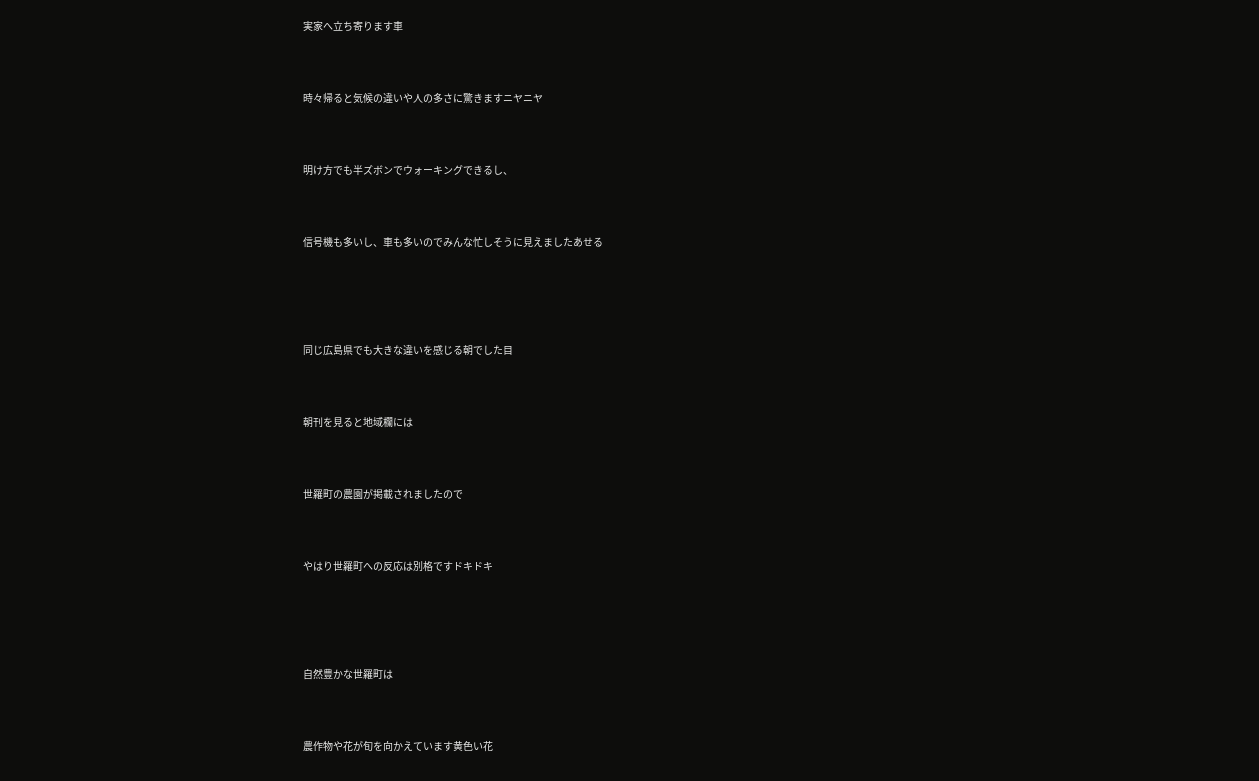実家へ立ち寄ります車



時々帰ると気候の違いや人の多さに驚きますニヤニヤ



明け方でも半ズボンでウォーキングできるし、



信号機も多いし、車も多いのでみんな忙しそうに見えましたあせる





同じ広島県でも大きな違いを感じる朝でした目



朝刊を見ると地域欄には



世羅町の農園が掲載されましたので



やはり世羅町への反応は別格ですドキドキ





自然豊かな世羅町は



農作物や花が旬を向かえています黄色い花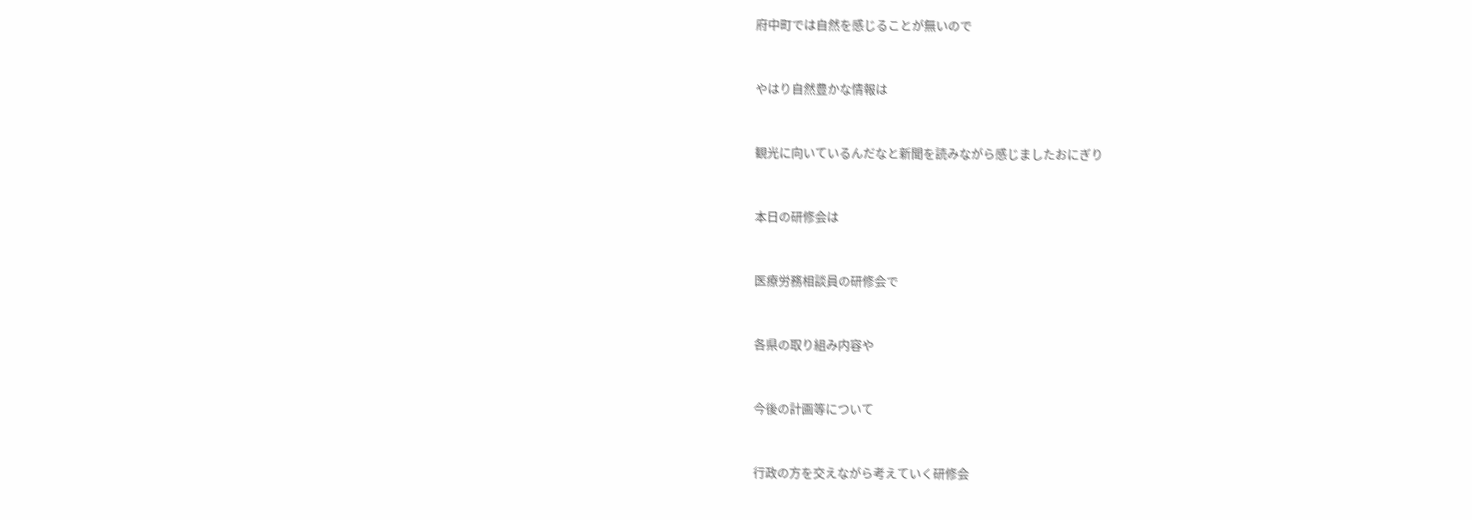府中町では自然を感じることが無いので



やはり自然豊かな情報は



観光に向いているんだなと新聞を読みながら感じましたおにぎり



本日の研修会は



医療労務相談員の研修会で



各県の取り組み内容や



今後の計画等について



行政の方を交えながら考えていく研修会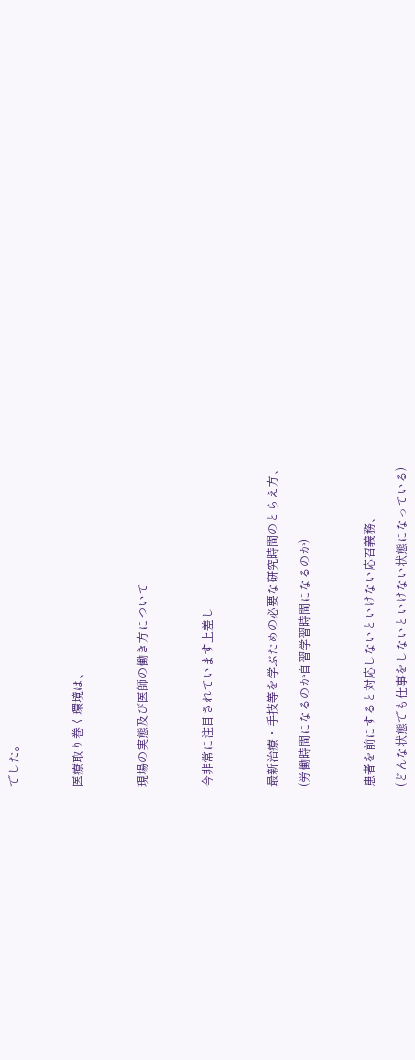でした。



医療取り巻く環境は、



現場の実態及び医師の働き方について



今非常に注目されています上差し



最新治療・手技等を学ぶための必要な研究時間のとらえ方、

(労働時間になるのか自習学習時間になるのか)



患者を前にすると対応しないといけない応召義務、

(どんな状態でも仕事をしないといけない状態になっている)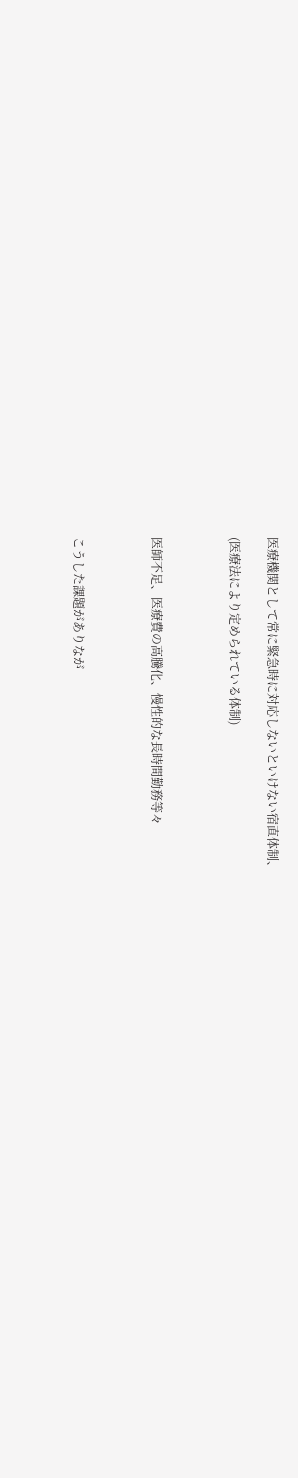医療機関として常に緊急時に対応しないといけない宿直体制、

(医療法により定められている体制)



医師不足、医療費の高騰化、慢性的な長時間勤務等々



こうした課題がありなが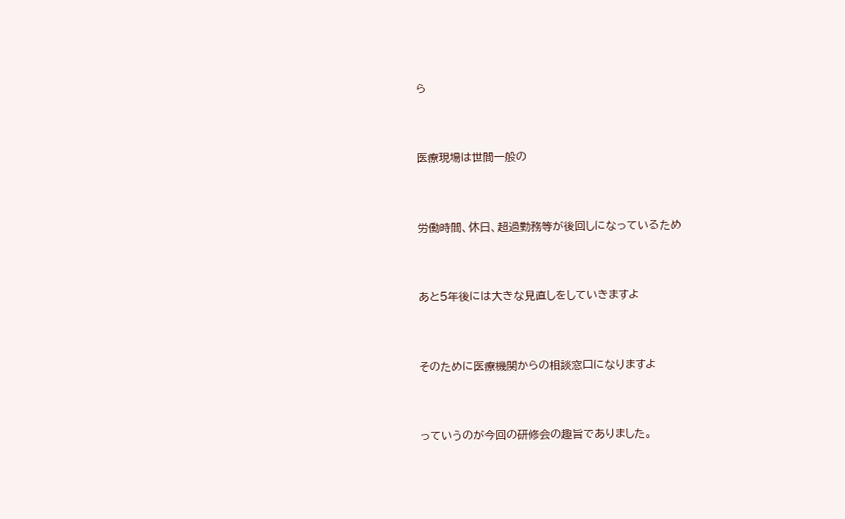ら



医療現場は世間一般の



労働時間、休日、超過勤務等が後回しになっているため



あと5年後には大きな見直しをしていきますよ



そのために医療機関からの相談窓口になりますよ



っていうのが今回の研修会の趣旨でありました。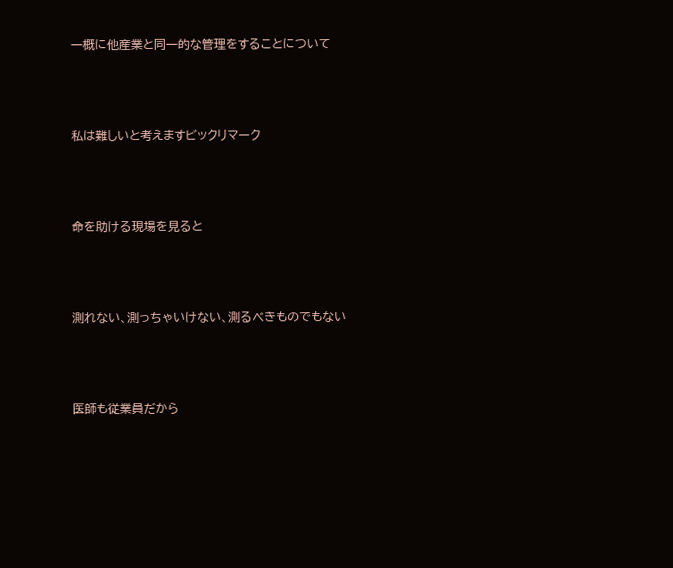一概に他産業と同一的な管理をすることについて



私は難しいと考えますビックリマーク



命を助ける現場を見ると



測れない、測っちゃいけない、測るべきものでもない



医師も従業員だから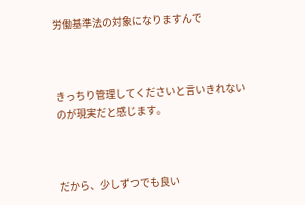労働基準法の対象になりますんで



きっちり管理してくださいと言いきれないのが現実だと感じます。



だから、少しずつでも良い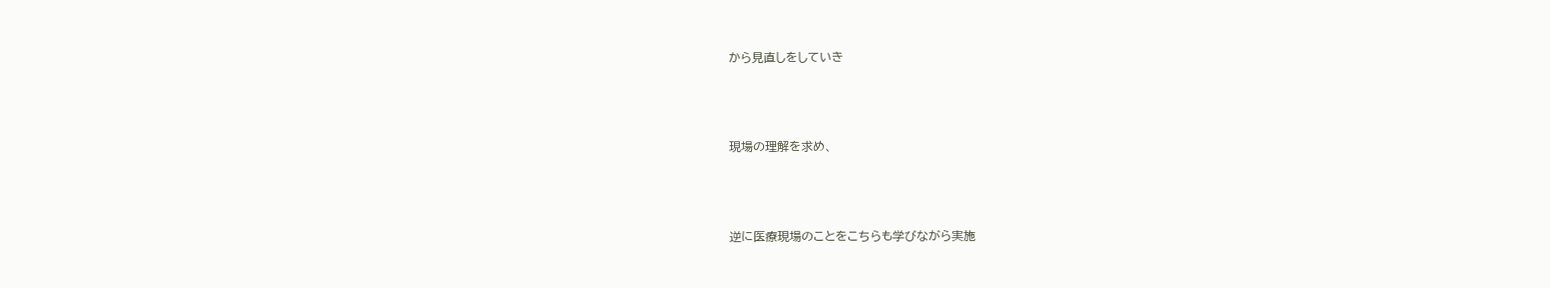から見直しをしていき



現場の理解を求め、



逆に医療現場のことをこちらも学びながら実施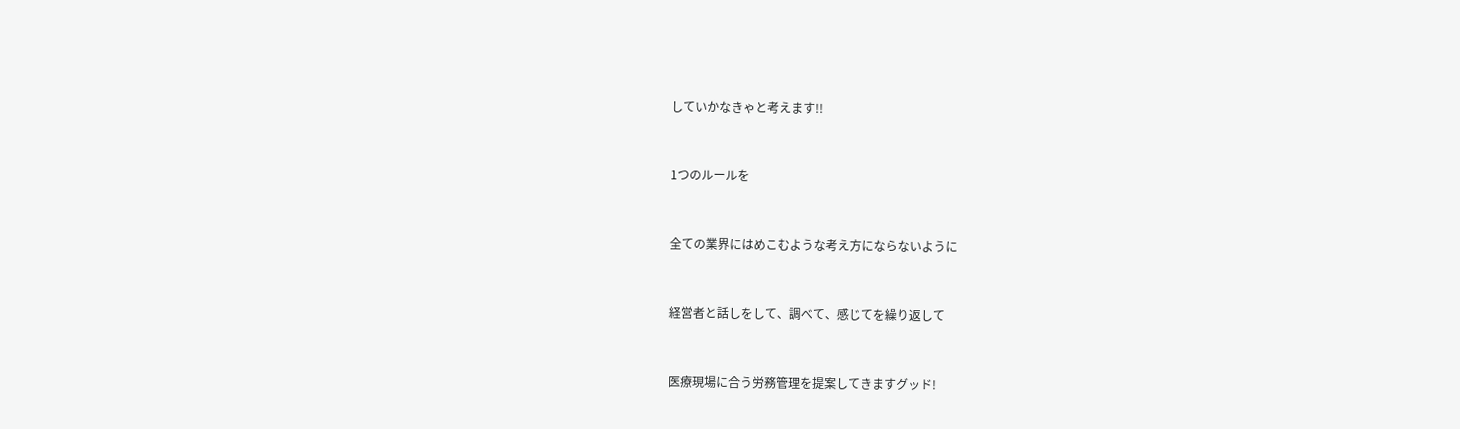していかなきゃと考えます!!



1つのルールを



全ての業界にはめこむような考え方にならないように



経営者と話しをして、調べて、感じてを繰り返して



医療現場に合う労務管理を提案してきますグッド!